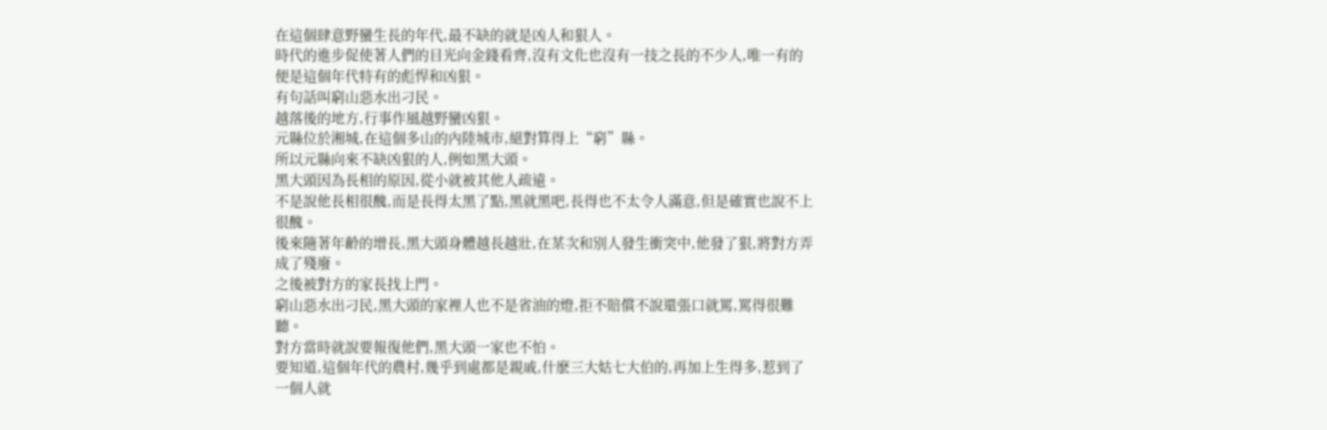在這個肆意野蠻生長的年代,最不缺的就是凶人和狠人。
時代的進步促使著人們的目光向金錢看齊,沒有文化也沒有一技之長的不少人,唯一有的便是這個年代特有的彪悍和凶狠。
有句話叫窮山惡水出刁民。
越落後的地方,行事作風越野蠻凶狠。
元縣位於湘城,在這個多山的內陸城市,絕對算得上“窮”縣。
所以元縣向來不缺凶狠的人,例如黑大頭。
黑大頭因為長相的原因,從小就被其他人疏遠。
不是說他長相很醜,而是長得太黑了點,黑就黑吧,長得也不太令人滿意,但是確實也說不上很醜。
後來隨著年齡的增長,黑大頭身體越長越壯,在某次和別人發生衝突中,他發了狠,將對方弄成了殘廢。
之後被對方的家長找上門。
窮山惡水出刁民,黑大頭的家裡人也不是省油的燈,拒不賠償不說還張口就罵,罵得很難聽。
對方當時就說要報復他們,黑大頭一家也不怕。
要知道,這個年代的農村,幾乎到處都是親戚,什麽三大姑七大伯的,再加上生得多,惹到了一個人就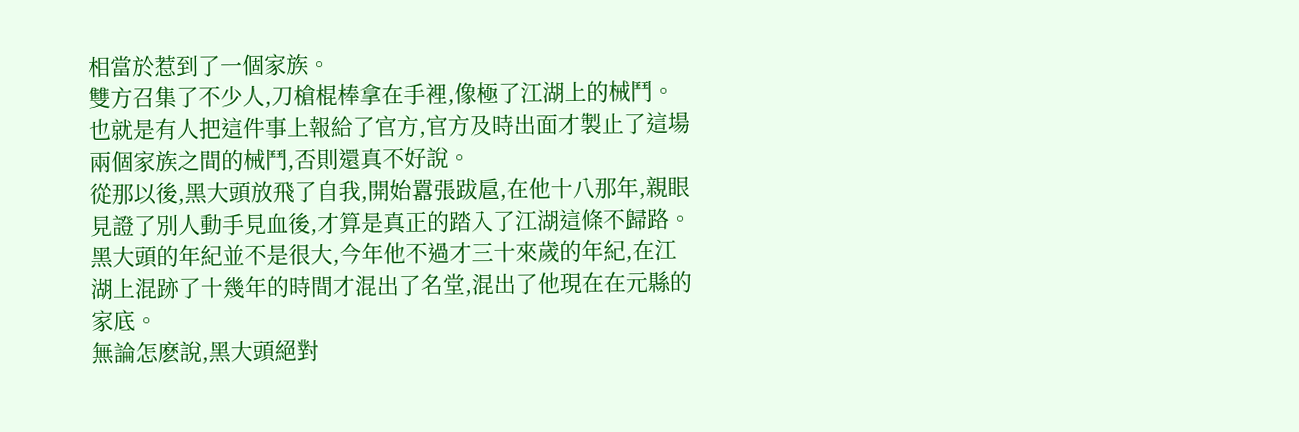相當於惹到了一個家族。
雙方召集了不少人,刀槍棍棒拿在手裡,像極了江湖上的械鬥。
也就是有人把這件事上報給了官方,官方及時出面才製止了這場兩個家族之間的械鬥,否則還真不好說。
從那以後,黑大頭放飛了自我,開始囂張跋扈,在他十八那年,親眼見證了別人動手見血後,才算是真正的踏入了江湖這條不歸路。
黑大頭的年紀並不是很大,今年他不過才三十來歲的年紀,在江湖上混跡了十幾年的時間才混出了名堂,混出了他現在在元縣的家底。
無論怎麽說,黑大頭絕對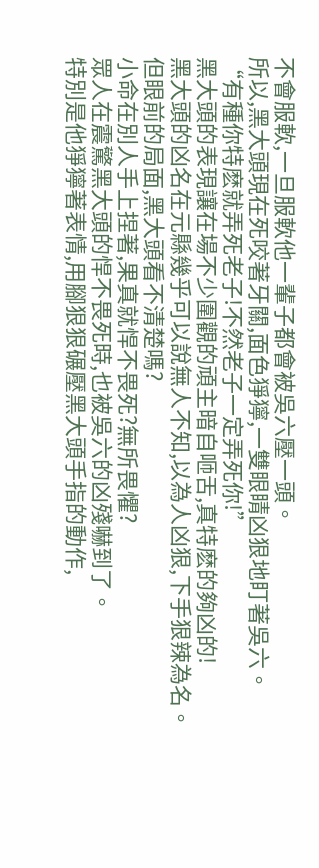不會服軟,一旦服軟他一輩子都會被吳六壓一頭。
所以,黑大頭現在死咬著牙關,面色猙獰,一雙眼睛凶狠地盯著吳六。
“有種你特麽就弄死老子!不然老子一定弄死你!”
黑大頭的表現讓在場不少圍觀的頑主暗自咂舌,真特麽的夠凶的!
黑大頭的凶名在元縣幾乎可以說無人不知,以為人凶狠,下手狠辣為名。
但眼前的局面,黑大頭看不清楚嗎?
小命在別人手上捏著,果真就悍不畏死?無所畏懼?
眾人在震驚黑大頭的悍不畏死時,也被吳六的凶殘嚇到了。
特別是他猙獰著表情,用腳狠狠碾壓黑大頭手指的動作,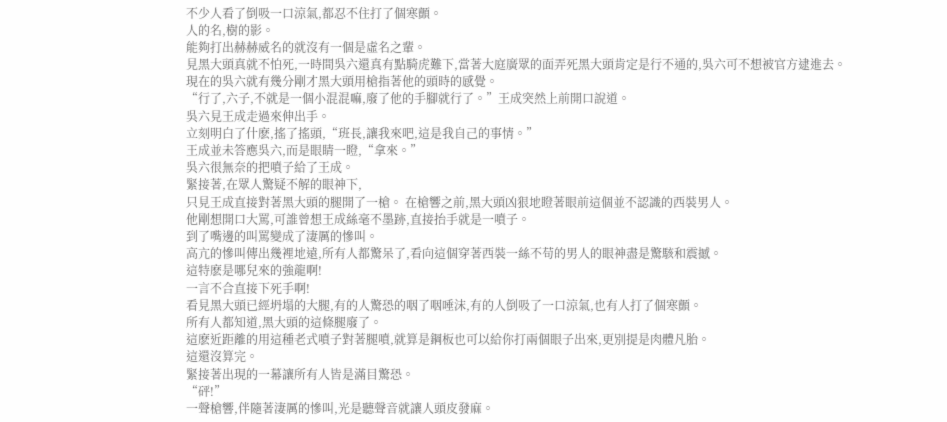不少人看了倒吸一口涼氣,都忍不住打了個寒顫。
人的名,樹的影。
能夠打出赫赫威名的就沒有一個是虛名之輩。
見黑大頭真就不怕死,一時間吳六還真有點騎虎難下,當著大庭廣眾的面弄死黑大頭肯定是行不通的,吳六可不想被官方逮進去。
現在的吳六就有幾分剛才黑大頭用槍指著他的頭時的感覺。
“行了,六子,不就是一個小混混嘛,廢了他的手腳就行了。”王成突然上前開口說道。
吳六見王成走過來伸出手。
立刻明白了什麽,搖了搖頭,“班長,讓我來吧,這是我自己的事情。”
王成並未答應吳六,而是眼睛一瞪,“拿來。”
吳六很無奈的把噴子給了王成。
緊接著,在眾人驚疑不解的眼神下,
只見王成直接對著黑大頭的腿開了一槍。 在槍響之前,黑大頭凶狠地瞪著眼前這個並不認識的西裝男人。
他剛想開口大罵,可誰曾想王成絲毫不墨跡,直接抬手就是一噴子。
到了嘴邊的叫罵變成了淒厲的慘叫。
高亢的慘叫傳出幾裡地遠,所有人都驚呆了,看向這個穿著西裝一絲不苟的男人的眼神盡是驚駭和震撼。
這特麽是哪兒來的強龍啊!
一言不合直接下死手啊!
看見黑大頭已經坍塌的大腿,有的人驚恐的咽了咽唾沫,有的人倒吸了一口涼氣,也有人打了個寒顫。
所有人都知道,黑大頭的這條腿廢了。
這麽近距離的用這種老式噴子對著腿噴,就算是鋼板也可以給你打兩個眼子出來,更別提是肉體凡胎。
這還沒算完。
緊接著出現的一幕讓所有人皆是滿目驚恐。
“砰!”
一聲槍響,伴隨著淒厲的慘叫,光是聽聲音就讓人頭皮發麻。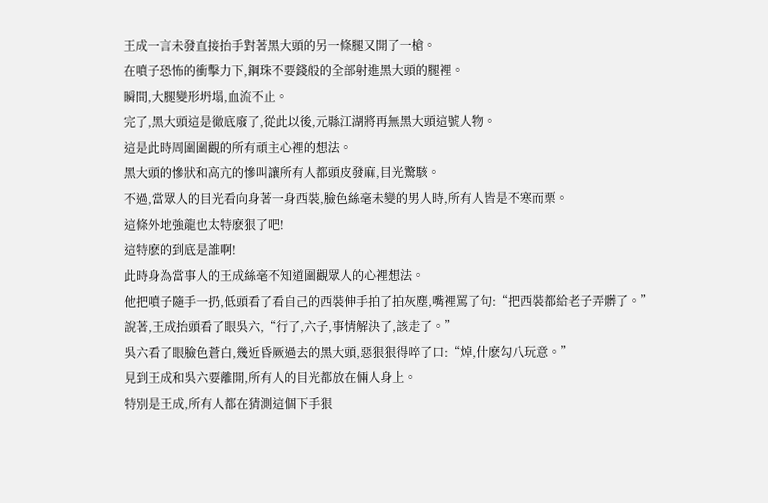王成一言未發直接抬手對著黑大頭的另一條腿又開了一槍。
在噴子恐怖的衝擊力下,鋼珠不要錢般的全部射進黑大頭的腿裡。
瞬間,大腿變形坍塌,血流不止。
完了,黑大頭這是徹底廢了,從此以後,元縣江湖將再無黑大頭這號人物。
這是此時周圍圍觀的所有頑主心裡的想法。
黑大頭的慘狀和高亢的慘叫讓所有人都頭皮發麻,目光驚駭。
不過,當眾人的目光看向身著一身西裝,臉色絲毫未變的男人時,所有人皆是不寒而栗。
這條外地強龍也太特麽狠了吧!
這特麽的到底是誰啊!
此時身為當事人的王成絲毫不知道圍觀眾人的心裡想法。
他把噴子隨手一扔,低頭看了看自己的西裝伸手拍了拍灰塵,嘴裡罵了句:“把西裝都給老子弄髒了。”
說著,王成抬頭看了眼吳六,“行了,六子,事情解決了,該走了。”
吳六看了眼臉色蒼白,幾近昏厥過去的黑大頭,惡狠狠得啐了口:“焯,什麽勾八玩意。”
見到王成和吳六要離開,所有人的目光都放在倆人身上。
特別是王成,所有人都在猜測這個下手狠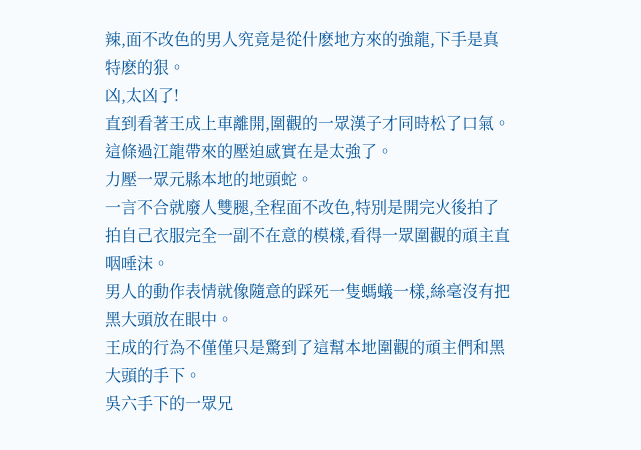辣,面不改色的男人究竟是從什麽地方來的強龍,下手是真特麽的狠。
凶,太凶了!
直到看著王成上車離開,圍觀的一眾漢子才同時松了口氣。
這條過江龍帶來的壓迫感實在是太強了。
力壓一眾元縣本地的地頭蛇。
一言不合就廢人雙腿,全程面不改色,特別是開完火後拍了拍自己衣服完全一副不在意的模樣,看得一眾圍觀的頑主直咽唾沫。
男人的動作表情就像隨意的踩死一隻螞蟻一樣,絲毫沒有把黑大頭放在眼中。
王成的行為不僅僅只是驚到了這幫本地圍觀的頑主們和黑大頭的手下。
吳六手下的一眾兄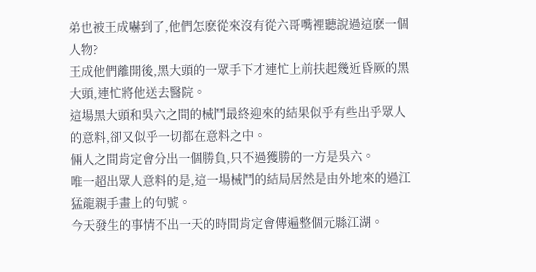弟也被王成嚇到了,他們怎麽從來沒有從六哥嘴裡聽說過這麽一個人物?
王成他們離開後,黑大頭的一眾手下才連忙上前扶起幾近昏厥的黑大頭,連忙將他送去醫院。
這場黑大頭和吳六之間的械鬥最終迎來的結果似乎有些出乎眾人的意料,卻又似乎一切都在意料之中。
倆人之間肯定會分出一個勝負,只不過獲勝的一方是吳六。
唯一超出眾人意料的是,這一場械鬥的結局居然是由外地來的過江猛龍親手畫上的句號。
今天發生的事情不出一天的時間肯定會傳遍整個元縣江湖。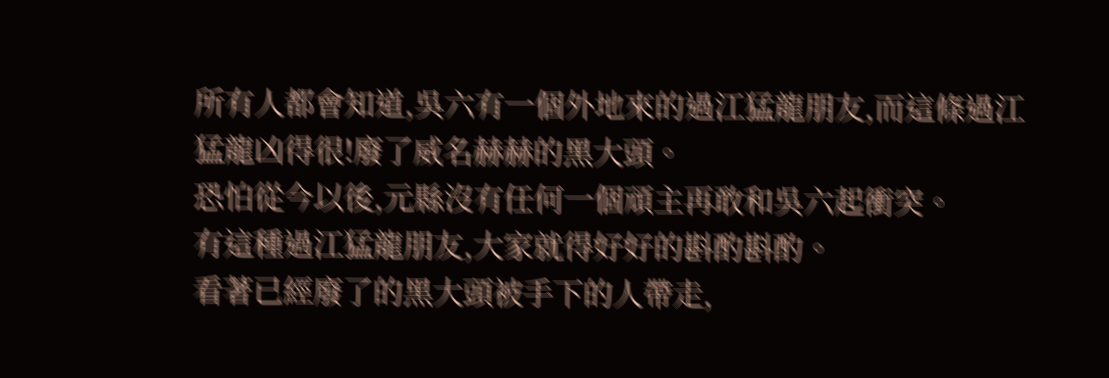所有人都會知道,吳六有一個外地來的過江猛龍朋友,而這條過江猛龍凶得很!廢了威名赫赫的黑大頭。
恐怕從今以後,元縣沒有任何一個頑主再敢和吳六起衝突。
有這種過江猛龍朋友,大家就得好好的斟酌斟酌。
看著已經廢了的黑大頭被手下的人帶走,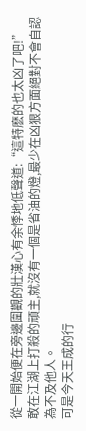從一開始便在旁邊圍觀的壯漢心有余悸地低聲道:“這特麽的也太凶了吧!”
敢在江湖上打殺的頑主,就沒有一個是省油的燈,最少在凶狠方面絕對不會自認為不及他人。
可是今天王成的行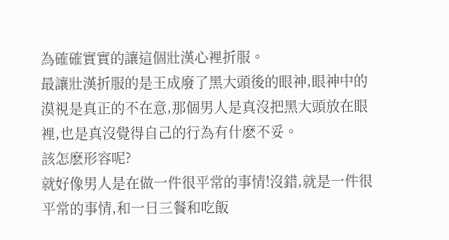為確確實實的讓這個壯漢心裡折服。
最讓壯漢折服的是王成廢了黑大頭後的眼神,眼神中的漠視是真正的不在意,那個男人是真沒把黑大頭放在眼裡,也是真沒覺得自己的行為有什麽不妥。
該怎麽形容呢?
就好像男人是在做一件很平常的事情!沒錯,就是一件很平常的事情,和一日三餐和吃飯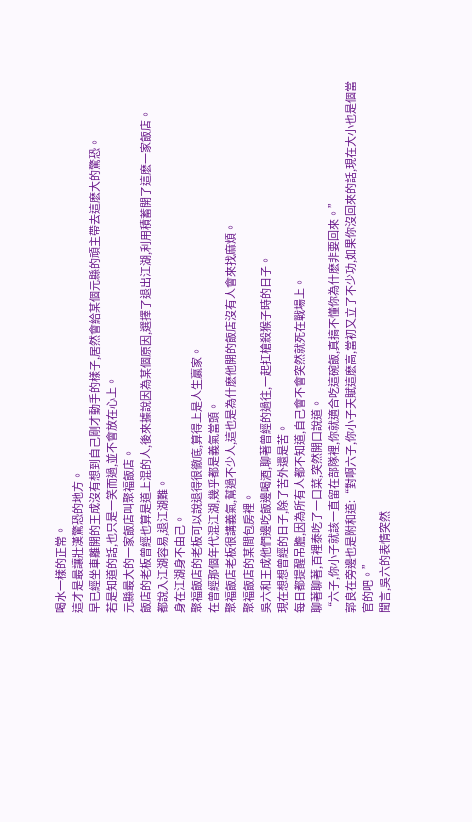喝水一樣的正常。
這才是最讓壯漢驚恐的地方。
早已經坐車離開的王成沒有想到自己剛才動手的樣子,居然會給某個元縣的頑主帶去這麽大的驚恐。
若是知道的話,也只是一笑而過,並不會放在心上。
元縣最大的一家飯店叫聚福飯店。
飯店的老板曾經也算是道上混的人,後來據說因為某個原因,選擇了退出江湖,利用積蓄開了這麽一家飯店。
都說入江湖容易,退江湖難。
身在江湖身不由己。
聚福飯店的老板可以說退得很徹底,算得上是人生贏家。
在曾經那個年代混江湖,幾乎都是義氣當頭。
聚福飯店老板很講義氣,幫過不少人,這也是為什麽他開的飯店沒有人會來找麻煩。
聚福飯店的某間包房裡。
吳六和王成他們邊吃飯邊喝酒,聊著曾經的過往,一起扛槍殺猴子時的日子。
現在想想曾經的日子,除了苦外還是苦。
每日都提醒吊膽,因為所有人都不知道,自己會不會突然就死在戰場上。
聊著聊著,百裡泰吃了一口菜,突然開口說道。
“六子,你小子就該一直留在部隊裡,你就適合吃這碗飯,真搞不懂你為什麽非要回來。”
郭良在旁邊也是附和道:“對啊六子,你小子天賦這麽高,當初又立了不少功,如果你沒回來的話,現在大小也是個當官的吧。”
聞言,吳六的表情突然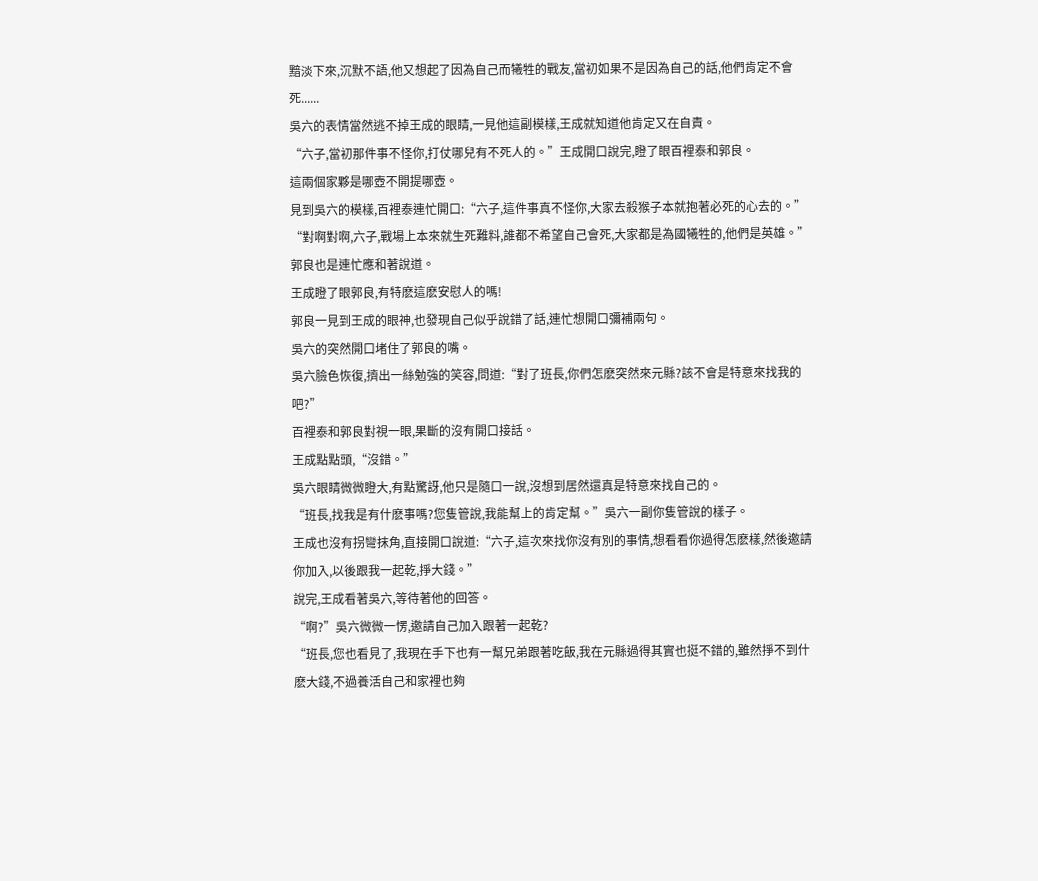黯淡下來,沉默不語,他又想起了因為自己而犧牲的戰友,當初如果不是因為自己的話,他們肯定不會死......
吳六的表情當然逃不掉王成的眼睛,一見他這副模樣,王成就知道他肯定又在自責。
“六子,當初那件事不怪你,打仗哪兒有不死人的。”王成開口說完,瞪了眼百裡泰和郭良。
這兩個家夥是哪壺不開提哪壺。
見到吳六的模樣,百裡泰連忙開口:“六子,這件事真不怪你,大家去殺猴子本就抱著必死的心去的。”
“對啊對啊,六子,戰場上本來就生死難料,誰都不希望自己會死,大家都是為國犧牲的,他們是英雄。”郭良也是連忙應和著說道。
王成瞪了眼郭良,有特麽這麽安慰人的嗎!
郭良一見到王成的眼神,也發現自己似乎說錯了話,連忙想開口彌補兩句。
吳六的突然開口堵住了郭良的嘴。
吳六臉色恢復,擠出一絲勉強的笑容,問道:“對了班長,你們怎麽突然來元縣?該不會是特意來找我的吧?”
百裡泰和郭良對視一眼,果斷的沒有開口接話。
王成點點頭,“沒錯。”
吳六眼睛微微瞪大,有點驚訝,他只是隨口一說,沒想到居然還真是特意來找自己的。
“班長,找我是有什麽事嗎?您隻管說,我能幫上的肯定幫。”吳六一副你隻管說的樣子。
王成也沒有拐彎抹角,直接開口說道:“六子,這次來找你沒有別的事情,想看看你過得怎麽樣,然後邀請你加入,以後跟我一起乾,掙大錢。”
說完,王成看著吳六,等待著他的回答。
“啊?”吳六微微一愣,邀請自己加入跟著一起乾?
“班長,您也看見了,我現在手下也有一幫兄弟跟著吃飯,我在元縣過得其實也挺不錯的,雖然掙不到什麽大錢,不過養活自己和家裡也夠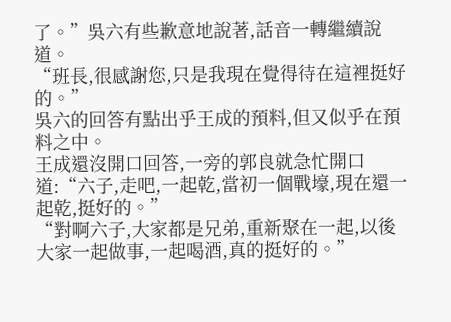了。”吳六有些歉意地說著,話音一轉繼續說道。
“班長,很感謝您,只是我現在覺得待在這裡挺好的。”
吳六的回答有點出乎王成的預料,但又似乎在預料之中。
王成還沒開口回答,一旁的郭良就急忙開口道:“六子,走吧,一起乾,當初一個戰壕,現在還一起乾,挺好的。”
“對啊六子,大家都是兄弟,重新聚在一起,以後大家一起做事,一起喝酒,真的挺好的。”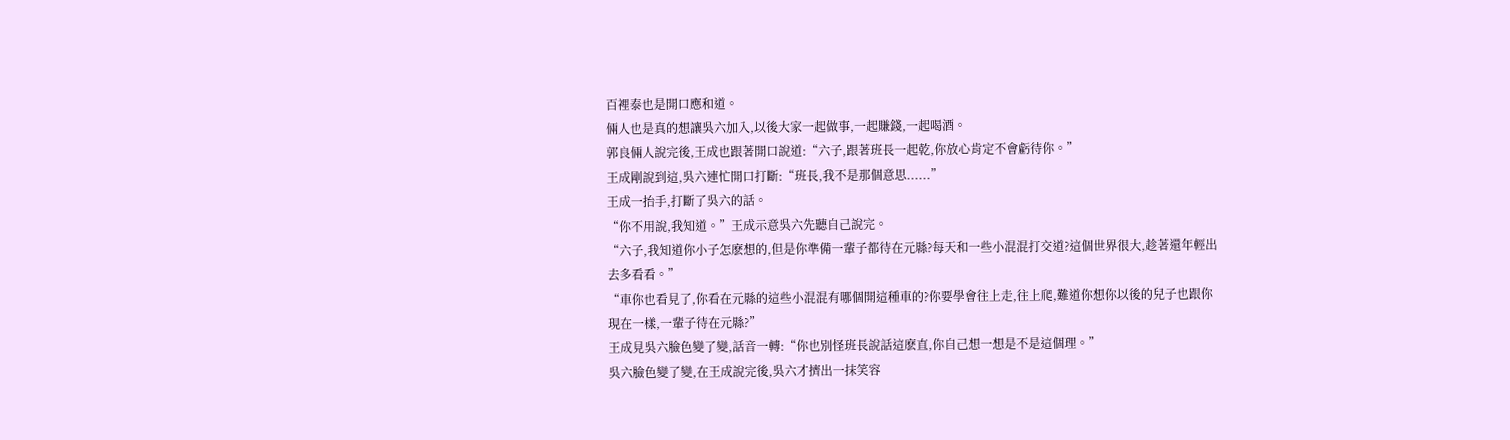百裡泰也是開口應和道。
倆人也是真的想讓吳六加入,以後大家一起做事,一起賺錢,一起喝酒。
郭良倆人說完後,王成也跟著開口說道:“六子,跟著班長一起乾,你放心肯定不會虧待你。”
王成剛說到這,吳六連忙開口打斷:“班長,我不是那個意思......”
王成一抬手,打斷了吳六的話。
“你不用說,我知道。”王成示意吳六先聽自己說完。
“六子,我知道你小子怎麽想的,但是你準備一輩子都待在元縣?每天和一些小混混打交道?這個世界很大,趁著還年輕出去多看看。”
“車你也看見了,你看在元縣的這些小混混有哪個開這種車的?你要學會往上走,往上爬,難道你想你以後的兒子也跟你現在一樣,一輩子待在元縣?”
王成見吳六臉色變了變,話音一轉:“你也別怪班長說話這麽直,你自己想一想是不是這個理。”
吳六臉色變了變,在王成說完後,吳六才擠出一抹笑容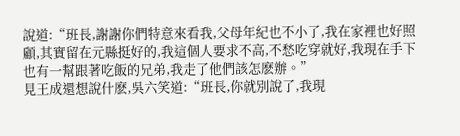說道:“班長,謝謝你們特意來看我,父母年紀也不小了,我在家裡也好照顧,其實留在元縣挺好的,我這個人要求不高,不愁吃穿就好,我現在手下也有一幫跟著吃飯的兄弟,我走了他們該怎麽辦。”
見王成還想說什麽,吳六笑道:“班長,你就別說了,我現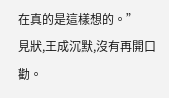在真的是這樣想的。”
見狀,王成沉默,沒有再開口勸。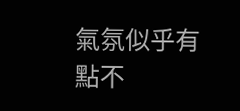氣氛似乎有點不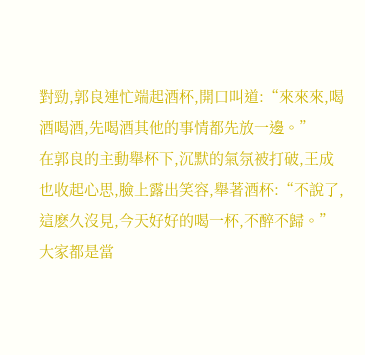對勁,郭良連忙端起酒杯,開口叫道:“來來來,喝酒喝酒,先喝酒其他的事情都先放一邊。”
在郭良的主動舉杯下,沉默的氣氛被打破,王成也收起心思,臉上露出笑容,舉著酒杯:“不說了,這麽久沒見,今天好好的喝一杯,不醉不歸。”
大家都是當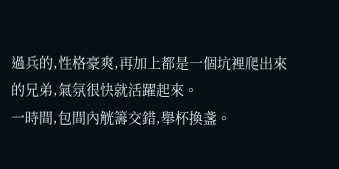過兵的,性格豪爽,再加上都是一個坑裡爬出來的兄弟,氣氛很快就活躍起來。
一時間,包間內觥籌交錯,舉杯換盞。